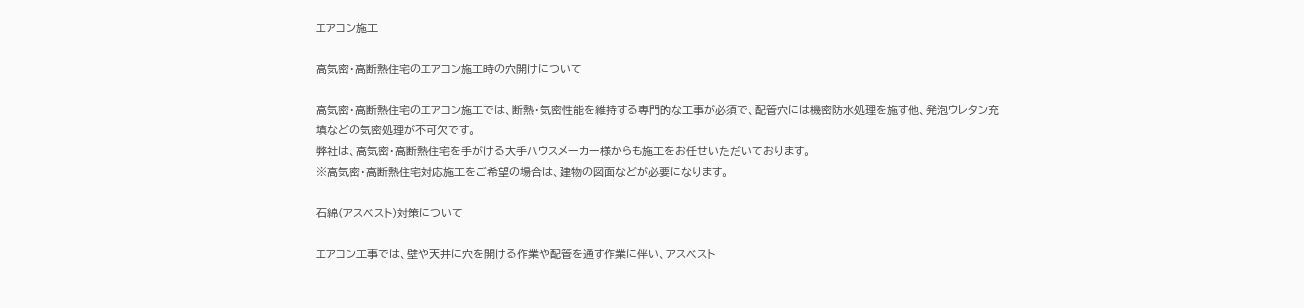エアコン施工

高気密・高断熱住宅のエアコン施工時の穴開けについて

高気密・高断熱住宅のエアコン施工では、断熱・気密性能を維持する専門的な工事が必須で、配管穴には機密防水処理を施す他、発泡ウレタン充填などの気密処理が不可欠です。
弊社は、高気密・高断熱住宅を手がける大手ハウスメーカー様からも施工をお任せいただいております。
※高気密・高断熱住宅対応施工をご希望の場合は、建物の図面などが必要になります。

石綿(アスベスト)対策について

エアコン工事では、壁や天井に穴を開ける作業や配管を通す作業に伴い、アスベスト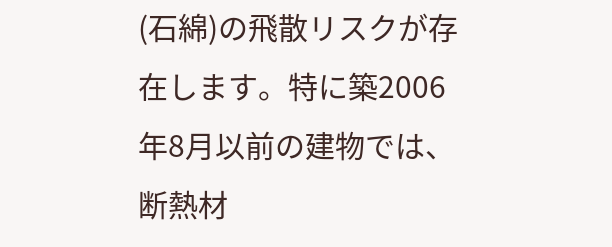(石綿)の飛散リスクが存在します。特に築2006年8月以前の建物では、断熱材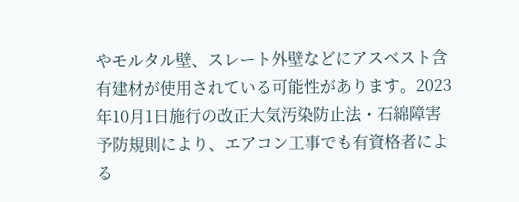やモルタル壁、スレート外壁などにアスベスト含有建材が使用されている可能性があります。2023年10月1日施行の改正大気汚染防止法・石綿障害予防規則により、エアコン工事でも有資格者による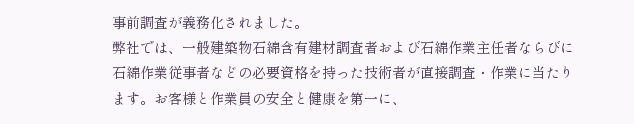事前調査が義務化されました。
弊社では、一般建築物石綿含有建材調査者および石綿作業主任者ならびに石綿作業従事者などの必要資格を持った技術者が直接調査・作業に当たります。お客様と作業員の安全と健康を第一に、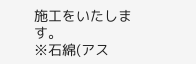施工をいたします。
※石綿(アス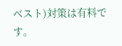ベスト)対策は有料です。